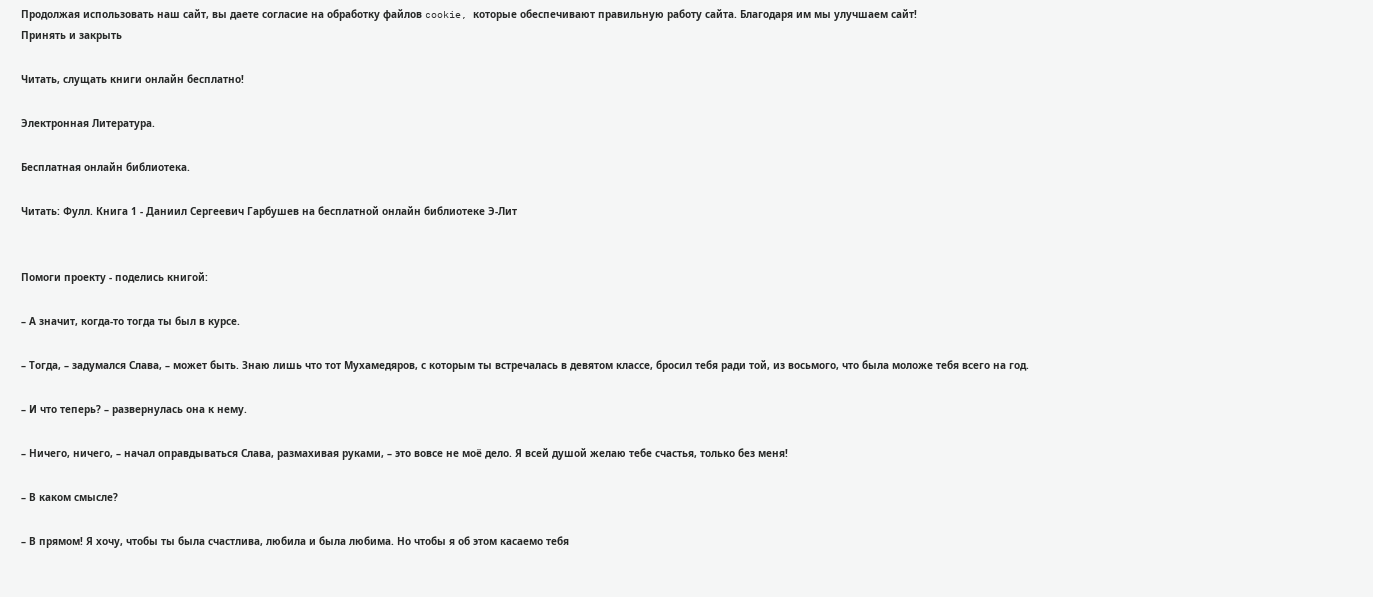Продолжая использовать наш сайт, вы даете согласие на обработку файлов cookie, которые обеспечивают правильную работу сайта. Благодаря им мы улучшаем сайт!
Принять и закрыть

Читать, слущать книги онлайн бесплатно!

Электронная Литература.

Бесплатная онлайн библиотека.

Читать: Фулл. Книга 1 - Даниил Сергеевич Гарбушев на бесплатной онлайн библиотеке Э-Лит


Помоги проекту - поделись книгой:

– А значит, когда-то тогда ты был в курсе.

– Тогда, – задумался Слава, – может быть. Знаю лишь что тот Мухамедяров, с которым ты встречалась в девятом классе, бросил тебя ради той, из восьмого, что была моложе тебя всего на год.

– И что теперь? – развернулась она к нему.

– Ничего, ничего, – начал оправдываться Слава, размахивая руками, – это вовсе не моё дело. Я всей душой желаю тебе счастья, только без меня!

– В каком смысле?

– В прямом! Я хочу, чтобы ты была счастлива, любила и была любима. Но чтобы я об этом касаемо тебя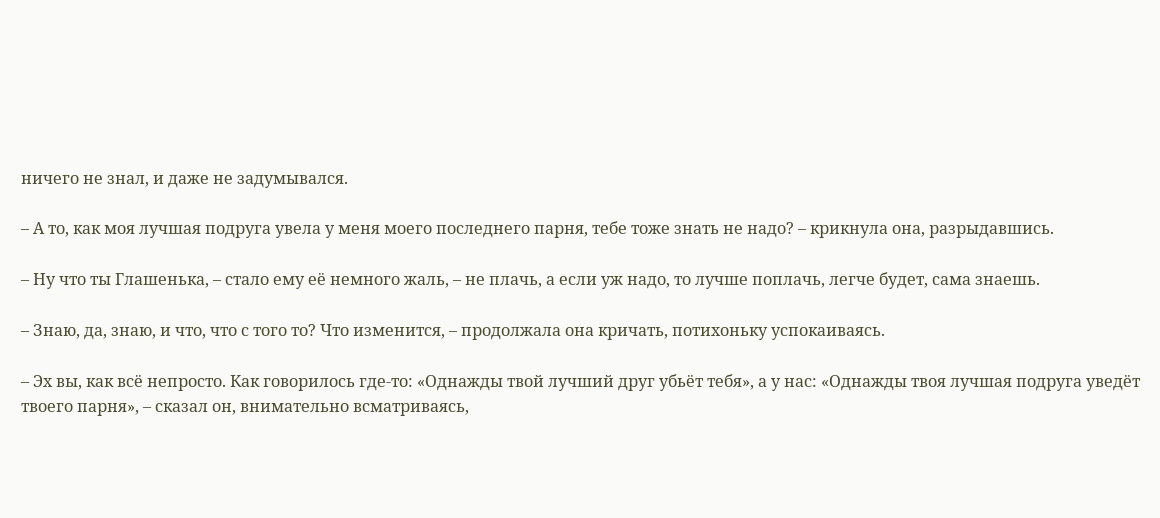ничего не знал, и даже не задумывался.

– А то, как моя лучшая подруга увела у меня моего последнего парня, тебе тоже знать не надо? – крикнула она, разрыдавшись.

– Ну что ты Глашенька, – стало ему её немного жаль, – не плачь, а если уж надо, то лучше поплачь, легче будет, сама знаешь.

– Знаю, да, знаю, и что, что с того то? Что изменится, – продолжала она кричать, потихоньку успокаиваясь.

– Эх вы, как всё непросто. Как говорилось где-то: «Однажды твой лучший друг убьёт тебя», а у нас: «Однажды твоя лучшая подруга уведёт твоего парня», – сказал он, внимательно всматриваясь,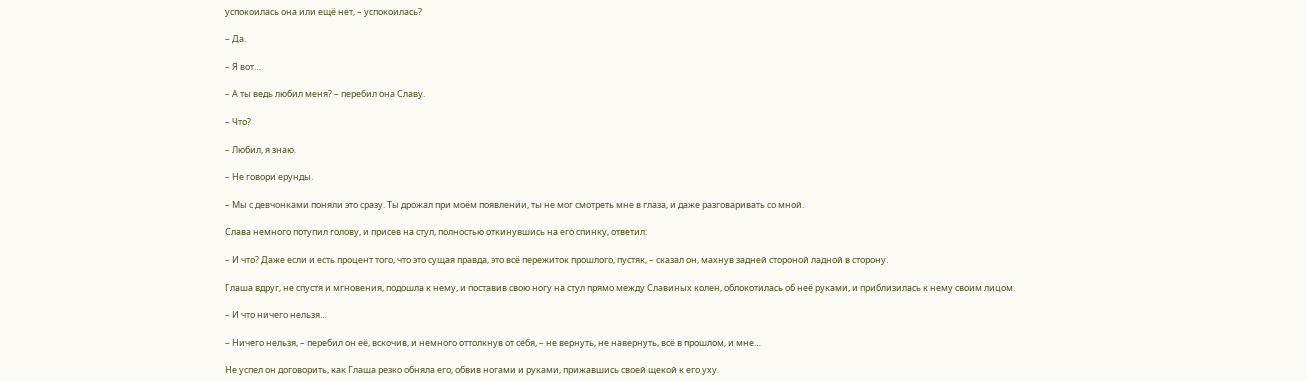успокоилась она или ещё нет, – успокоилась?

– Да.

– Я вот…

– А ты ведь любил меня? – перебил она Славу.

– Что?

– Любил, я знаю.

– Не говори ерунды.

– Мы с девчонками поняли это сразу. Ты дрожал при моём появлении, ты не мог смотреть мне в глаза, и даже разговаривать со мной.

Слава немного потупил голову, и присев на стул, полностью откинувшись на его спинку, ответил:

– И что? Даже если и есть процент того, что это сущая правда, это всё пережиток прошлого, пустяк, – сказал он, махнув задней стороной ладной в сторону.

Глаша вдруг, не спустя и мгновения, подошла к нему, и поставив свою ногу на стул прямо между Славиных колен, облокотилась об неё руками, и приблизилась к нему своим лицом.

– И что ничего нельзя…

– Ничего нельзя, – перебил он её, вскочив, и немного оттолкнув от себя, – не вернуть, не навернуть, всё в прошлом, и мне…

Не успел он договорить, как Глаша резко обняла его, обвив ногами и руками, прижавшись своей щекой к его уху.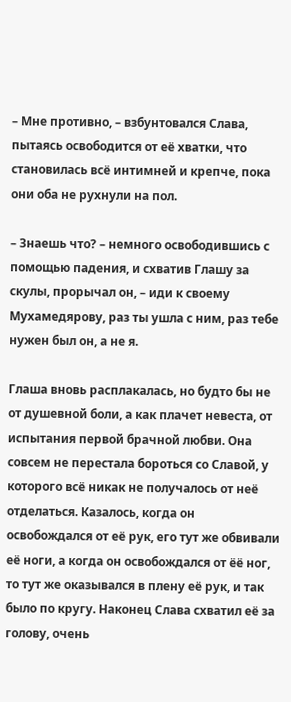– Мне противно, – взбунтовался Слава, пытаясь освободится от её хватки, что становилась всё интимней и крепче, пока они оба не рухнули на пол.

– Знаешь что? – немного освободившись с помощью падения, и схватив Глашу за скулы, прорычал он, – иди к своему Мухамедярову, раз ты ушла с ним, раз тебе нужен был он, а не я.

Глаша вновь расплакалась, но будто бы не от душевной боли, а как плачет невеста, от испытания первой брачной любви. Она совсем не перестала бороться со Славой, у которого всё никак не получалось от неё отделаться. Казалось, когда он освобождался от её рук, его тут же обвивали её ноги, а когда он освобождался от ёё ног, то тут же оказывался в плену её рук, и так было по кругу. Наконец Слава схватил её за голову, очень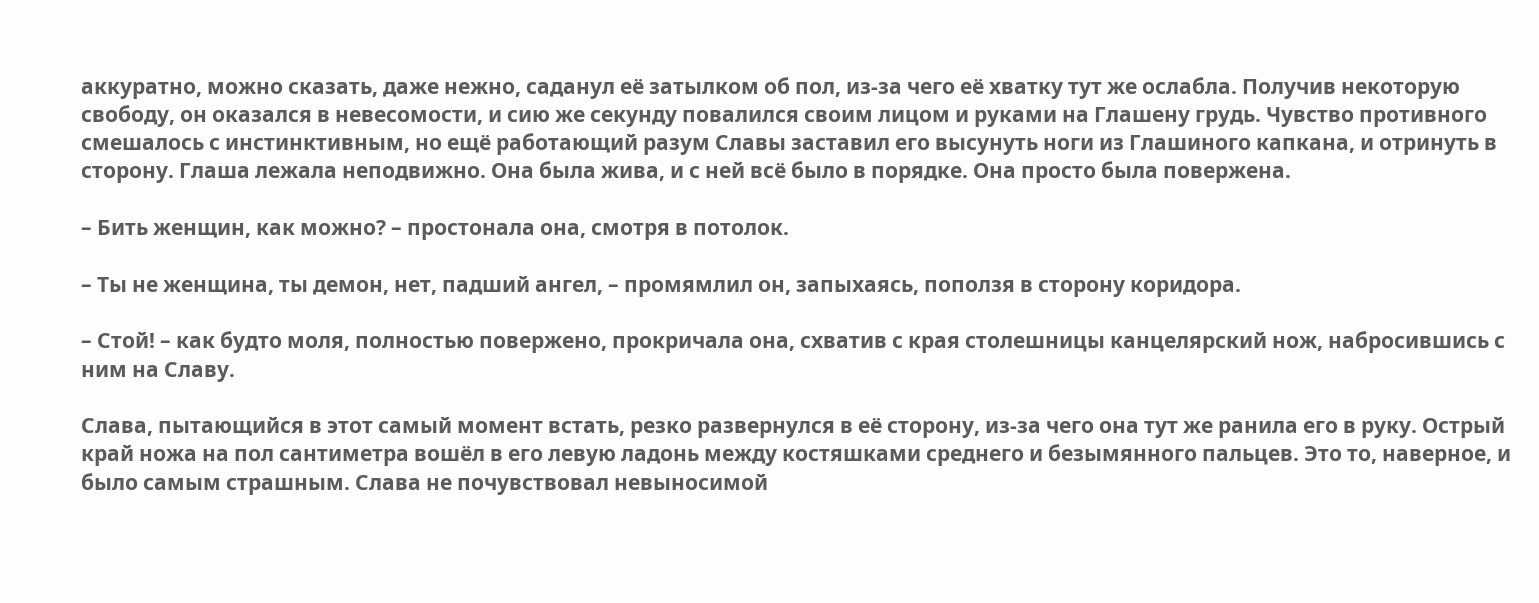аккуратно, можно сказать, даже нежно, саданул её затылком об пол, из-за чего её хватку тут же ослабла. Получив некоторую свободу, он оказался в невесомости, и сию же секунду повалился своим лицом и руками на Глашену грудь. Чувство противного смешалось с инстинктивным, но ещё работающий разум Славы заставил его высунуть ноги из Глашиного капкана, и отринуть в сторону. Глаша лежала неподвижно. Она была жива, и с ней всё было в порядке. Она просто была повержена.

– Бить женщин, как можно? – простонала она, смотря в потолок.

– Ты не женщина, ты демон, нет, падший ангел, – промямлил он, запыхаясь, поползя в сторону коридора.

– Стой! – как будто моля, полностью повержено, прокричала она, схватив с края столешницы канцелярский нож, набросившись с ним на Славу.

Слава, пытающийся в этот самый момент встать, резко развернулся в её сторону, из-за чего она тут же ранила его в руку. Острый край ножа на пол сантиметра вошёл в его левую ладонь между костяшками среднего и безымянного пальцев. Это то, наверное, и было самым страшным. Слава не почувствовал невыносимой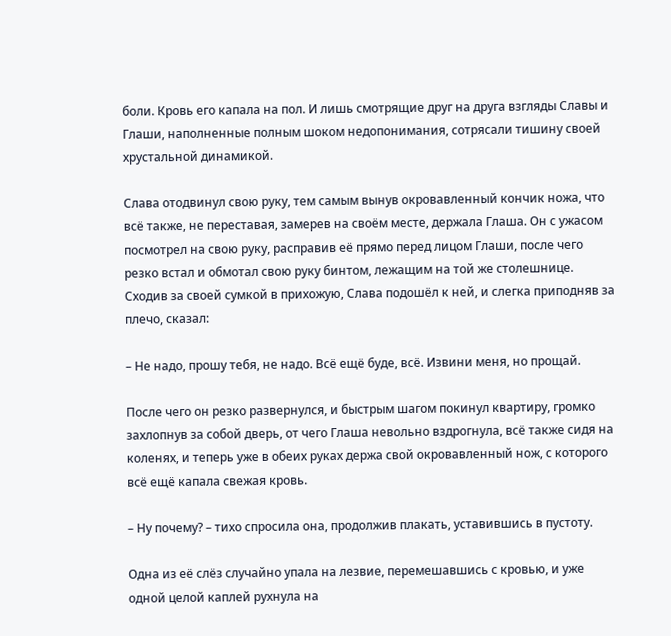боли. Кровь его капала на пол. И лишь смотрящие друг на друга взгляды Славы и Глаши, наполненные полным шоком недопонимания, сотрясали тишину своей хрустальной динамикой.

Слава отодвинул свою руку, тем самым вынув окровавленный кончик ножа, что всё также, не переставая, замерев на своём месте, держала Глаша. Он с ужасом посмотрел на свою руку, расправив её прямо перед лицом Глаши, после чего резко встал и обмотал свою руку бинтом, лежащим на той же столешнице. Сходив за своей сумкой в прихожую, Слава подошёл к ней, и слегка приподняв за плечо, сказал:

– Не надо, прошу тебя, не надо. Всё ещё буде, всё. Извини меня, но прощай.

После чего он резко развернулся, и быстрым шагом покинул квартиру, громко захлопнув за собой дверь, от чего Глаша невольно вздрогнула, всё также сидя на коленях, и теперь уже в обеих руках держа свой окровавленный нож, с которого всё ещё капала свежая кровь.

– Ну почему? – тихо спросила она, продолжив плакать, уставившись в пустоту.

Одна из её слёз случайно упала на лезвие, перемешавшись с кровью, и уже одной целой каплей рухнула на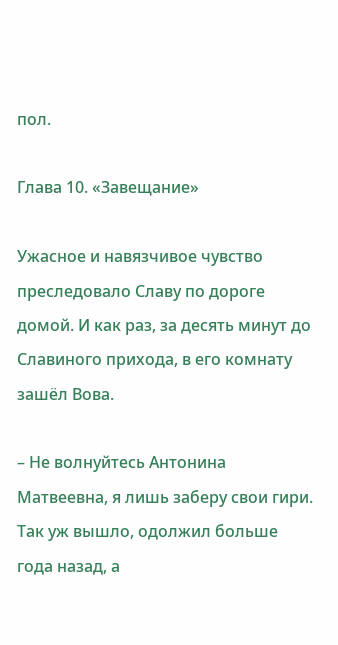пол.

Глава 10. «Завещание»

Ужасное и навязчивое чувство преследовало Славу по дороге домой. И как раз, за десять минут до Славиного прихода, в его комнату зашёл Вова.

– Не волнуйтесь Антонина Матвеевна, я лишь заберу свои гири. Так уж вышло, одолжил больше года назад, а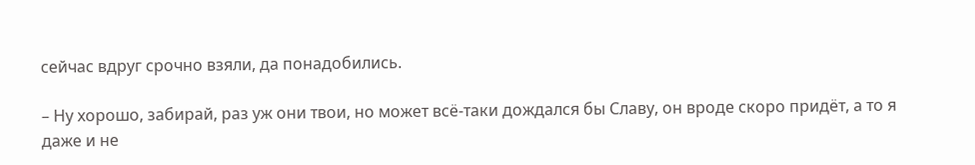сейчас вдруг срочно взяли, да понадобились.

– Ну хорошо, забирай, раз уж они твои, но может всё-таки дождался бы Славу, он вроде скоро придёт, а то я даже и не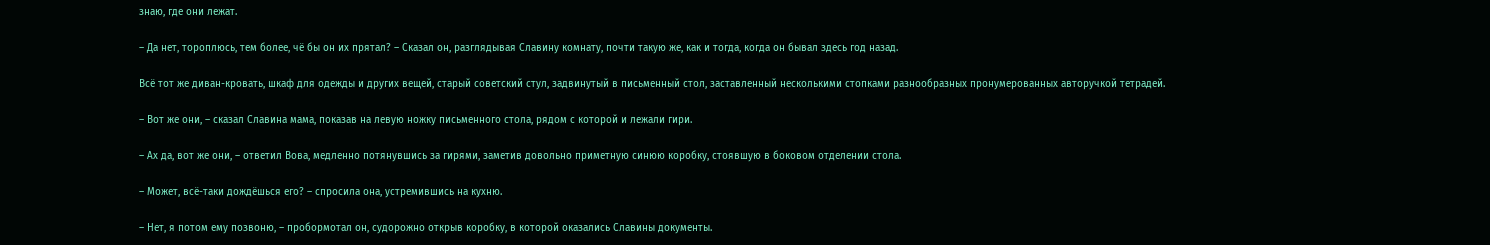знаю, где они лежат.

– Да нет, тороплюсь, тем более, чё бы он их прятал? – Сказал он, разглядывая Славину комнату, почти такую же, как и тогда, когда он бывал здесь год назад.

Всё тот же диван-кровать, шкаф для одежды и других вещей, старый советский стул, задвинутый в письменный стол, заставленный несколькими стопками разнообразных пронумерованных авторучкой тетрадей.

– Вот же они, – сказал Славина мама, показав на левую ножку письменного стола, рядом с которой и лежали гири.

– Ах да, вот же они, – ответил Вова, медленно потянувшись за гирями, заметив довольно приметную синюю коробку, стоявшую в боковом отделении стола.

– Может, всё-таки дождёшься его? – спросила она, устремившись на кухню.

– Нет, я потом ему позвоню, – пробормотал он, судорожно открыв коробку, в которой оказались Славины документы.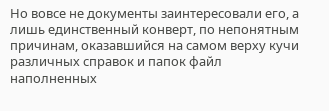Но вовсе не документы заинтересовали его, а лишь единственный конверт, по непонятным причинам, оказавшийся на самом верху кучи различных справок и папок файл наполненных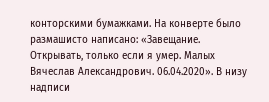конторскими бумажками. На конверте было размашисто написано: «Завещание. Открывать, только если я умер. Малых Вячеслав Александрович. 06.04.2020». В низу надписи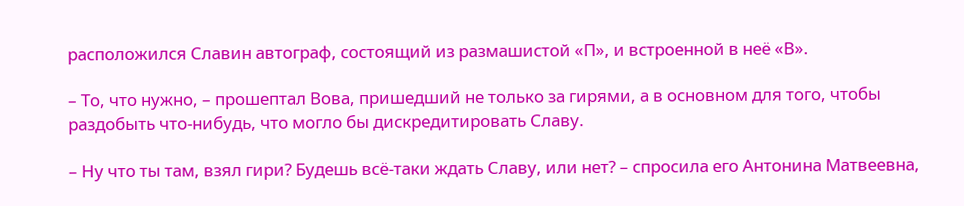расположился Славин автограф, состоящий из размашистой «П», и встроенной в неё «В».

– То, что нужно, – прошептал Вова, пришедший не только за гирями, а в основном для того, чтобы раздобыть что-нибудь, что могло бы дискредитировать Славу.

– Ну что ты там, взял гири? Будешь всё-таки ждать Славу, или нет? – спросила его Антонина Матвеевна,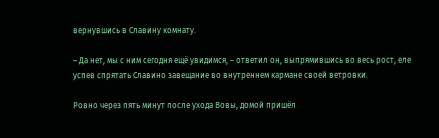вернувшись в Славину комнату.

– Да нет, мы с ним сегодня ещё увидимся, – ответил он, выпрямившись во весь рост, еле успев спрятать Славино завещание во внутреннем кармане своей ветровки.

Ровно через пять минут после ухода Вовы, домой пришёл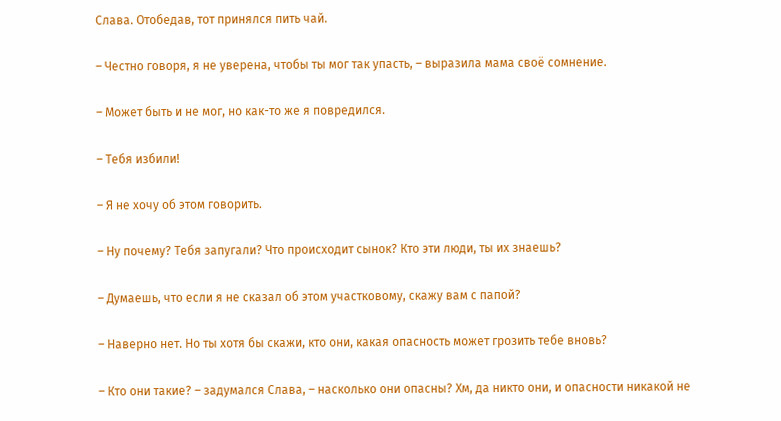Слава. Отобедав, тот принялся пить чай.

– Честно говоря, я не уверена, чтобы ты мог так упасть, – выразила мама своё сомнение.

– Может быть и не мог, но как-то же я повредился.

– Тебя избили!

– Я не хочу об этом говорить.

– Ну почему? Тебя запугали? Что происходит сынок? Кто эти люди, ты их знаешь?

– Думаешь, что если я не сказал об этом участковому, скажу вам с папой?

– Наверно нет. Но ты хотя бы скажи, кто они, какая опасность может грозить тебе вновь?

– Кто они такие? – задумался Слава, – насколько они опасны? Хм, да никто они, и опасности никакой не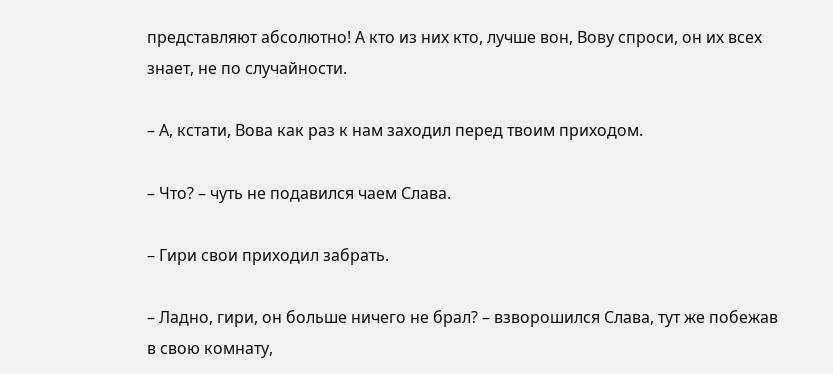представляют абсолютно! А кто из них кто, лучше вон, Вову спроси, он их всех знает, не по случайности.

– А, кстати, Вова как раз к нам заходил перед твоим приходом.

– Что? – чуть не подавился чаем Слава.

– Гири свои приходил забрать.

– Ладно, гири, он больше ничего не брал? – взворошился Слава, тут же побежав в свою комнату,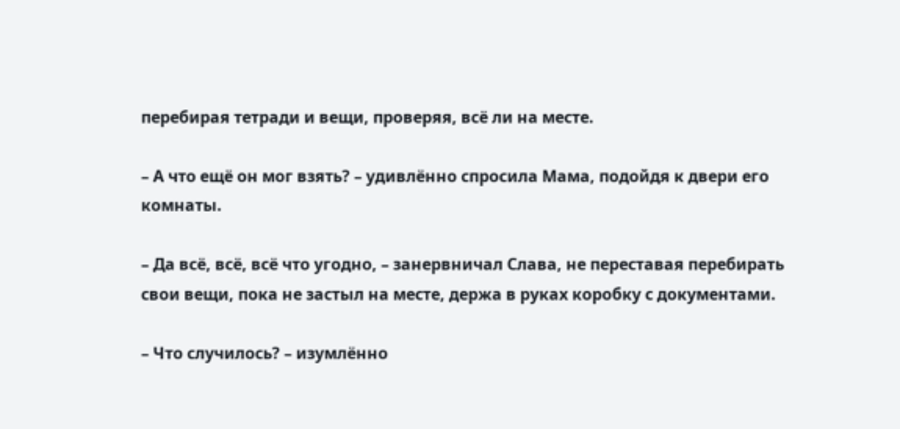перебирая тетради и вещи, проверяя, всё ли на месте.

– А что ещё он мог взять? – удивлённо спросила Мама, подойдя к двери его комнаты.

– Да всё, всё, всё что угодно, – занервничал Слава, не переставая перебирать свои вещи, пока не застыл на месте, держа в руках коробку с документами.

– Что случилось? – изумлённо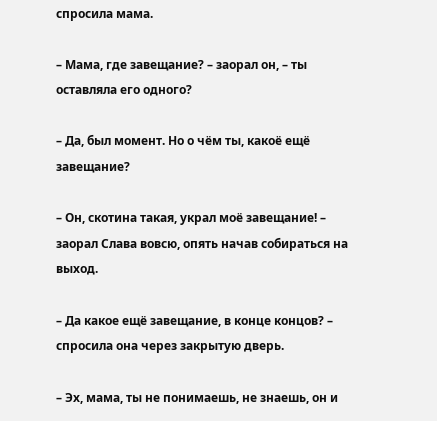спросила мама.

– Мама, где завещание? – заорал он, – ты оставляла его одного?

– Да, был момент. Но о чём ты, какоё ещё завещание?

– Он, скотина такая, украл моё завещание! – заорал Слава вовсю, опять начав собираться на выход.

– Да какое ещё завещание, в конце концов? – спросила она через закрытую дверь.

– Эх, мама, ты не понимаешь, не знаешь, он и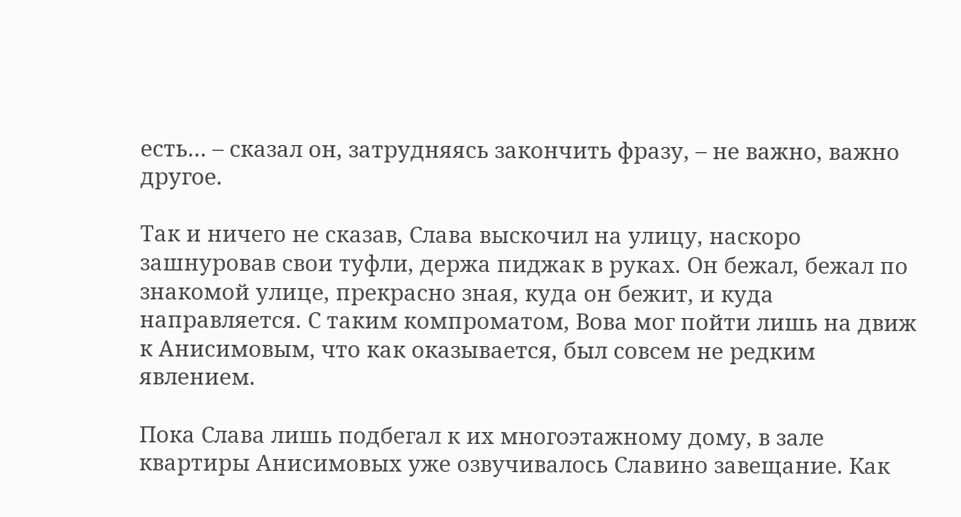есть… – сказал он, затрудняясь закончить фразу, – не важно, важно другое.

Так и ничего не сказав, Слава выскочил на улицу, наскоро зашнуровав свои туфли, держа пиджак в руках. Он бежал, бежал по знакомой улице, прекрасно зная, куда он бежит, и куда направляется. С таким компроматом, Вова мог пойти лишь на движ к Анисимовым, что как оказывается, был совсем не редким явлением.

Пока Слава лишь подбегал к их многоэтажному дому, в зале квартиры Анисимовых уже озвучивалось Славино завещание. Как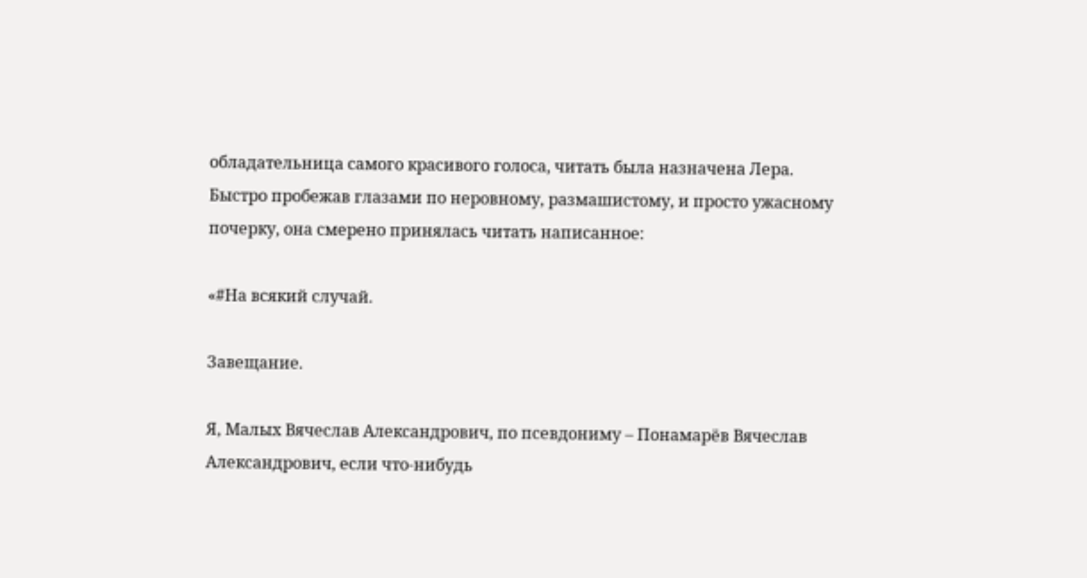обладательница самого красивого голоса, читать была назначена Лера. Быстро пробежав глазами по неровному, размашистому, и просто ужасному почерку, она смерено принялась читать написанное:

«#На всякий случай.

Завещание.

Я, Малых Вячеслав Александрович, по псевдониму – Понамарёв Вячеслав Александрович, если что-нибудь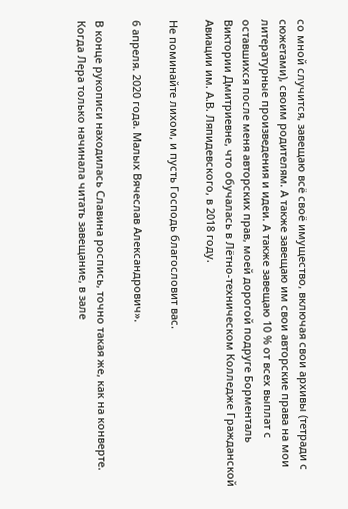со мной случится, завещаю всё своё имущество, включая свои архивы (тетради с сюжетами), своим родителям. А также завещаю им свои авторские права на мои литературные произведения и идеи. А также завещаю 10 % от всех выплат с оставшихся после меня авторских прав, моей дорогой подруге Борменталь Виктории Дмитриевне, что обучалась в Лётно-техническом Колледже Гражданской Авиации им. А.В. Ляпидевского, в 2018 году.

Не поминайте лихом, и пусть Господь благословит вас.

6 апреля. 2020 года. Малых Вячеслав Александрович».

В конце рукописи находилась Славина роспись, точно такая же, как на конверте. Когда Лера только начинала читать завещание, в зале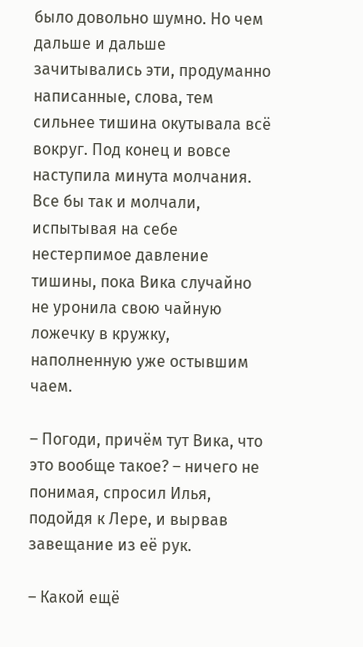было довольно шумно. Но чем дальше и дальше зачитывались эти, продуманно написанные, слова, тем сильнее тишина окутывала всё вокруг. Под конец и вовсе наступила минута молчания. Все бы так и молчали, испытывая на себе нестерпимое давление тишины, пока Вика случайно не уронила свою чайную ложечку в кружку, наполненную уже остывшим чаем.

– Погоди, причём тут Вика, что это вообще такое? – ничего не понимая, спросил Илья, подойдя к Лере, и вырвав завещание из её рук.

– Какой ещё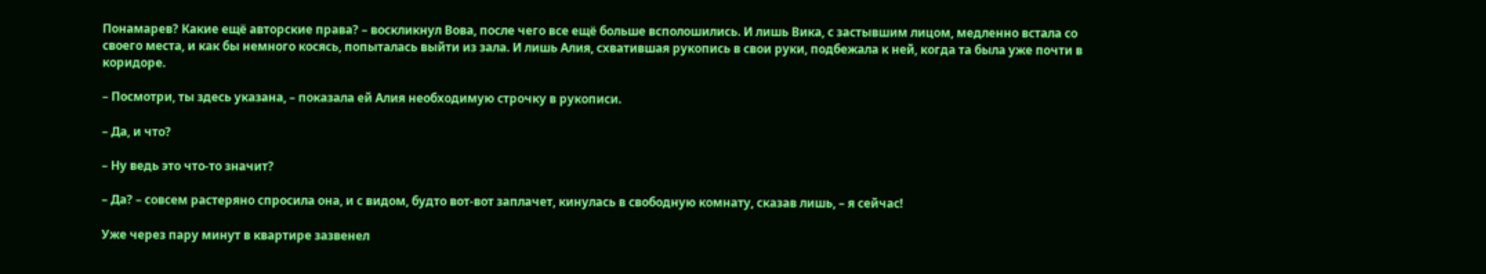Понамарев? Какие ещё авторские права? – воскликнул Вова, после чего все ещё больше всполошились. И лишь Вика, с застывшим лицом, медленно встала со своего места, и как бы немного косясь, попыталась выйти из зала. И лишь Алия, схватившая рукопись в свои руки, подбежала к ней, когда та была уже почти в коридоре.

– Посмотри, ты здесь указана, – показала ей Алия необходимую строчку в рукописи.

– Да, и что?

– Ну ведь это что-то значит?

– Да? – совсем растеряно спросила она, и с видом, будто вот-вот заплачет, кинулась в свободную комнату, сказав лишь, – я сейчас!

Уже через пару минут в квартире зазвенел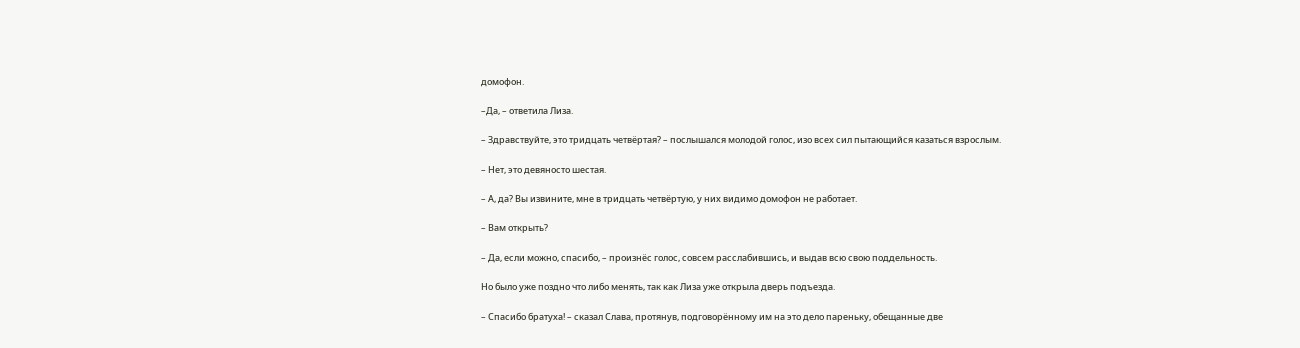домофон.

–Да, – ответила Лиза.

– Здравствуйте, это тридцать четвёртая? – послышался молодой голос, изо всех сил пытающийся казаться взрослым.

– Нет, это девяносто шестая.

– А, да? Вы извините, мне в тридцать четвёртую, у них видимо домофон не работает.

– Вам открыть?

– Да, если можно, спасибо, – произнёс голос, совсем расслабившись, и выдав всю свою поддельность.

Но было уже поздно что либо менять, так как Лиза уже открыла дверь подъезда.

– Спасибо братуха! – сказал Слава, протянув, подговорённому им на это дело пареньку, обещанные две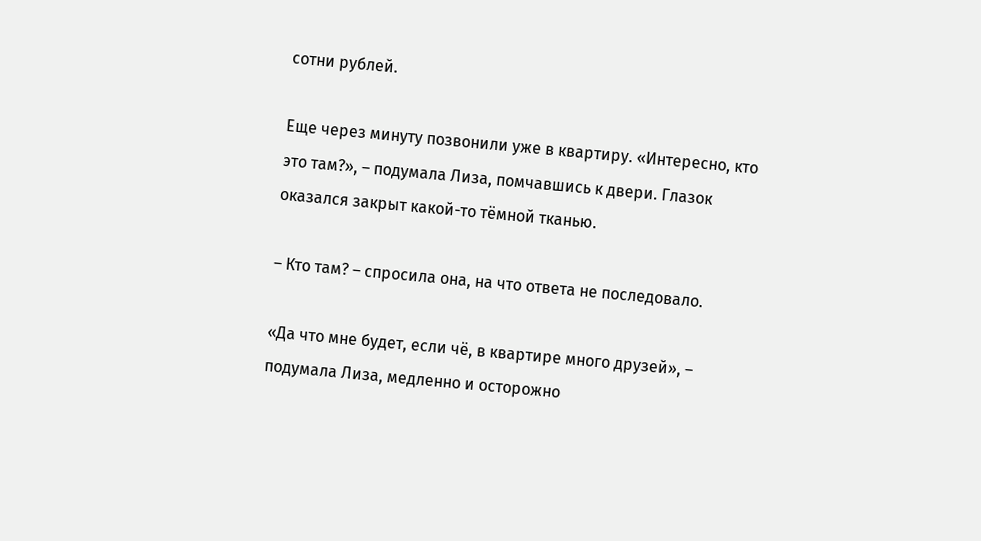сотни рублей.

Еще через минуту позвонили уже в квартиру. «Интересно, кто это там?», – подумала Лиза, помчавшись к двери. Глазок оказался закрыт какой-то тёмной тканью.

– Кто там? – спросила она, на что ответа не последовало.

«Да что мне будет, если чё, в квартире много друзей», – подумала Лиза, медленно и осторожно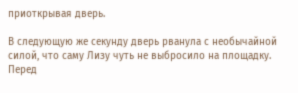приоткрывая дверь.

В следующую же секунду дверь рванула с необычайной силой, что саму Лизу чуть не выбросило на площадку. Перед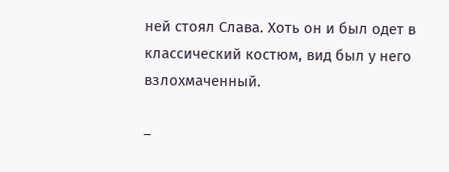ней стоял Слава. Хоть он и был одет в классический костюм, вид был у него взлохмаченный.

–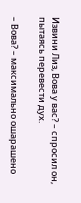Извини Лиз, Вова у вас? – спросил он, пытаясь перевести дух.

– Вова? – максимально ошарашено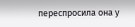переспросила она у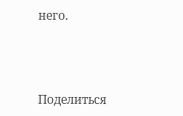него.



Поделиться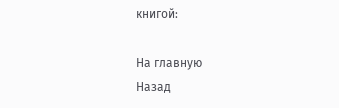книгой:

На главную
Назад